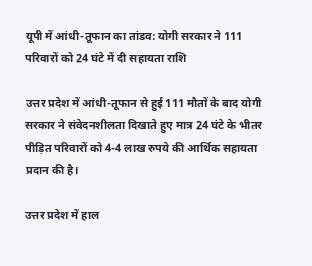यूपी में आंधी-तूफान का तांडव: योगी सरकार ने 111 परिवारों को 24 घंटे में दी सहायता राशि

उत्तर प्रदेश में आंधी-तूफान से हुई 111 मौतों के बाद योगी सरकार ने संवेदनशीलता दिखाते हुए मात्र 24 घंटे के भीतर पीड़ित परिवारों को 4-4 लाख रुपये की आर्थिक सहायता प्रदान की है।

उत्तर प्रदेश में हाल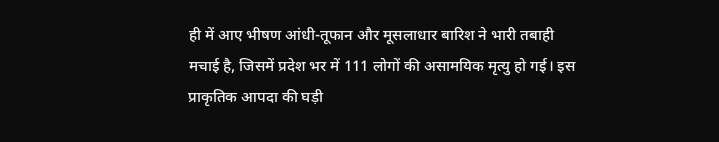ही में आए भीषण आंधी-तूफान और मूसलाधार बारिश ने भारी तबाही मचाई है, जिसमें प्रदेश भर में 111 लोगों की असामयिक मृत्यु हो गई। इस प्राकृतिक आपदा की घड़ी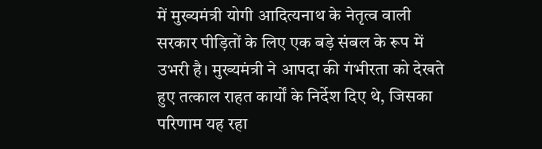में मुख्यमंत्री योगी आदित्यनाथ के नेतृत्व वाली सरकार पीड़ितों के लिए एक बड़े संबल के रूप में उभरी है। मुख्यमंत्री ने आपदा की गंभीरता को देखते हुए तत्काल राहत कार्यों के निर्देश दिए थे, जिसका परिणाम यह रहा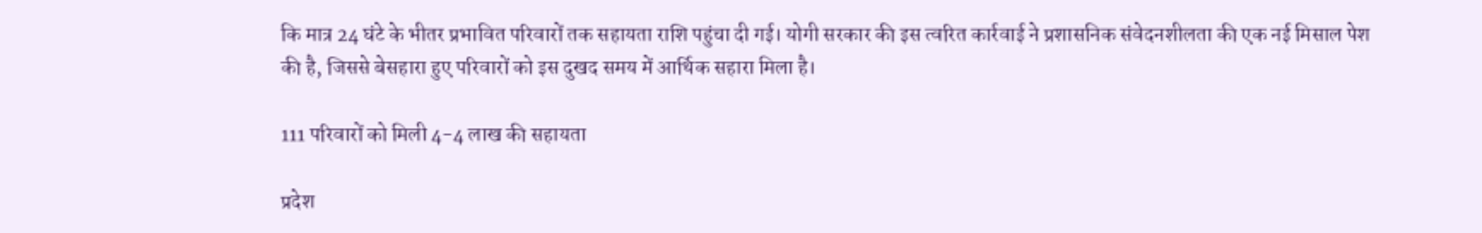कि मात्र 24 घंटे के भीतर प्रभावित परिवारों तक सहायता राशि पहुंचा दी गई। योगी सरकार की इस त्वरित कार्रवाई ने प्रशासनिक संवेदनशीलता की एक नई मिसाल पेश की है, जिससे बेसहारा हुए परिवारों को इस दुखद समय में आर्थिक सहारा मिला है।

111 परिवारों को मिली 4-4 लाख की सहायता

प्रदेश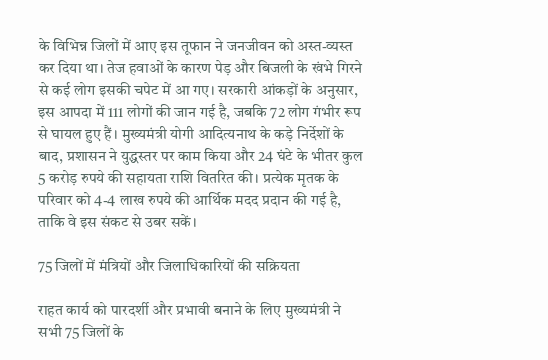के विभिन्न जिलों में आए इस तूफान ने जनजीवन को अस्त-व्यस्त कर दिया था। तेज हवाओं के कारण पेड़ और बिजली के खंभे गिरने से कई लोग इसकी चपेट में आ गए। सरकारी आंकड़ों के अनुसार, इस आपदा में 111 लोगों की जान गई है, जबकि 72 लोग गंभीर रूप से घायल हुए हैं। मुख्यमंत्री योगी आदित्यनाथ के कड़े निर्देशों के बाद, प्रशासन ने युद्धस्तर पर काम किया और 24 घंटे के भीतर कुल 5 करोड़ रुपये की सहायता राशि वितरित की। प्रत्येक मृतक के परिवार को 4-4 लाख रुपये की आर्थिक मदद प्रदान की गई है, ताकि वे इस संकट से उबर सकें।

75 जिलों में मंत्रियों और जिलाधिकारियों की सक्रियता

राहत कार्य को पारदर्शी और प्रभावी बनाने के लिए मुख्यमंत्री ने सभी 75 जिलों के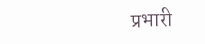प्रभारी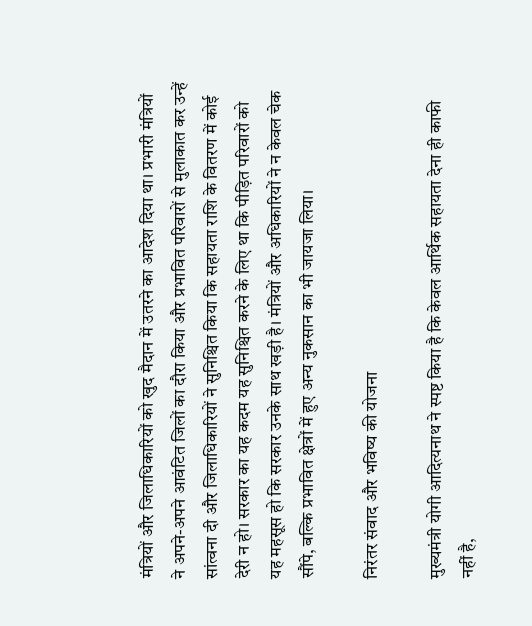मंत्रियों और जिलाधिकारियों को खुद मैदान में उतरने का आदेश दिया था। प्रभारी मंत्रियों ने अपने-अपने आवंटित जिलों का दौरा किया और प्रभावित परिवारों से मुलाकात कर उन्हें सांत्वना दी और जिलाधिकारियों ने सुनिश्चित किया कि सहायता राशि के वितरण में कोई देरी न हो। सरकार का यह कदम यह सुनिश्चित करने के लिए था कि पीड़ित परिवारों को यह महसूस हो कि सरकार उनके साथ खड़ी है। मंत्रियों और अधिकारियों ने न केवल चेक सौंपे, बल्कि प्रभावित क्षेत्रों में हुए अन्य नुकसान का भी जायजा लिया।

निरंतर संवाद और भविष्य की योजना

मुख्यमंत्री योगी आदित्यनाथ ने स्पष्ट किया है कि केवल आर्थिक सहायता देना ही काफी नहीं है,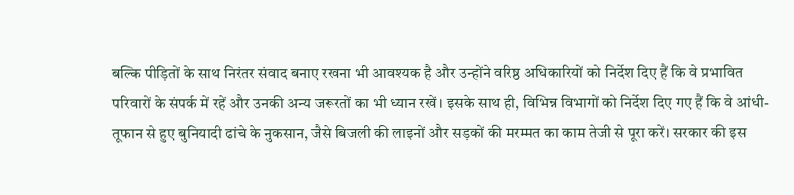बल्कि पीड़ितों के साथ निरंतर संवाद बनाए रखना भी आवश्यक है और उन्होंने वरिष्ठ अधिकारियों को निर्देश दिए हैं कि वे प्रभावित परिवारों के संपर्क में रहें और उनकी अन्य जरूरतों का भी ध्यान रखें। इसके साथ ही, विभिन्न विभागों को निर्देश दिए गए हैं कि वे आंधी-तूफान से हुए बुनियादी ढांचे के नुकसान, जैसे बिजली की लाइनों और सड़कों की मरम्मत का काम तेजी से पूरा करें। सरकार की इस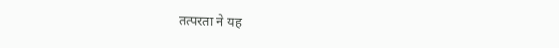तत्परता ने यह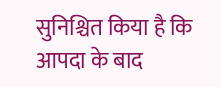सुनिश्चित किया है कि आपदा के बाद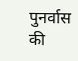पुनर्वास की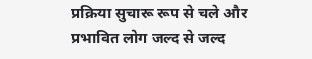प्रक्रिया सुचारू रूप से चले और प्रभावित लोग जल्द से जल्द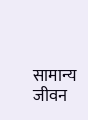सामान्य जीवन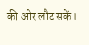की ओर लौट सकें।